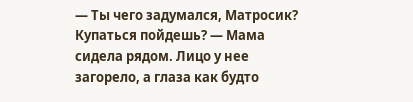— Ты чего задумался, Матросик? Купаться пойдешь? — Мама сидела рядом. Лицо у нее загорело, а глаза как будто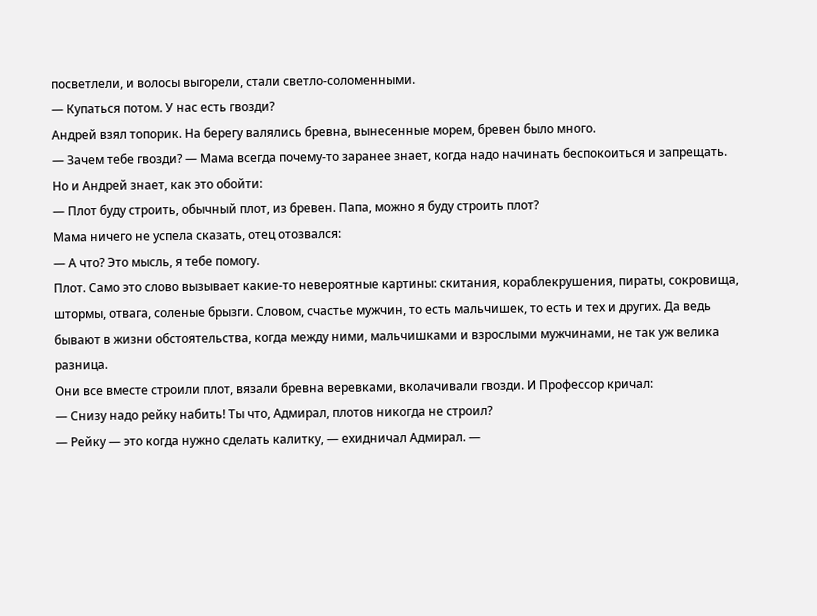посветлели, и волосы выгорели, стали светло-соломенными.
— Купаться потом. У нас есть гвозди?
Андрей взял топорик. На берегу валялись бревна, вынесенные морем, бревен было много.
— Зачем тебе гвозди? — Мама всегда почему-то заранее знает, когда надо начинать беспокоиться и запрещать. Но и Андрей знает, как это обойти:
— Плот буду строить, обычный плот, из бревен. Папа, можно я буду строить плот?
Мама ничего не успела сказать, отец отозвался:
— А что? Это мысль, я тебе помогу.
Плот. Само это слово вызывает какие-то невероятные картины: скитания, кораблекрушения, пираты, сокровища, штормы, отвага, соленые брызги. Словом, счастье мужчин, то есть мальчишек, то есть и тех и других. Да ведь бывают в жизни обстоятельства, когда между ними, мальчишками и взрослыми мужчинами, не так уж велика разница.
Они все вместе строили плот, вязали бревна веревками, вколачивали гвозди. И Профессор кричал:
— Снизу надо рейку набить! Ты что, Адмирал, плотов никогда не строил?
— Рейку — это когда нужно сделать калитку, — ехидничал Адмирал. —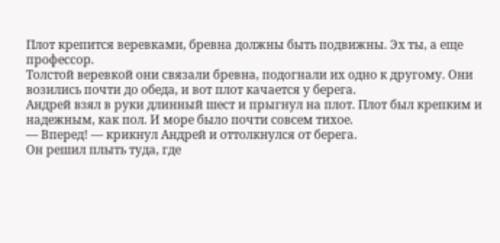Плот крепится веревками, бревна должны быть подвижны. Эх ты, а еще профессор.
Толстой веревкой они связали бревна, подогнали их одно к другому. Они возились почти до обеда, и вот плот качается у берега.
Андрей взял в руки длинный шест и прыгнул на плот. Плот был крепким и надежным, как пол. И море было почти совсем тихое.
— Вперед! — крикнул Андрей и оттолкнулся от берега.
Он решил плыть туда, где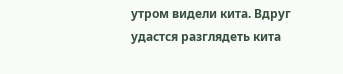утром видели кита. Вдруг удастся разглядеть кита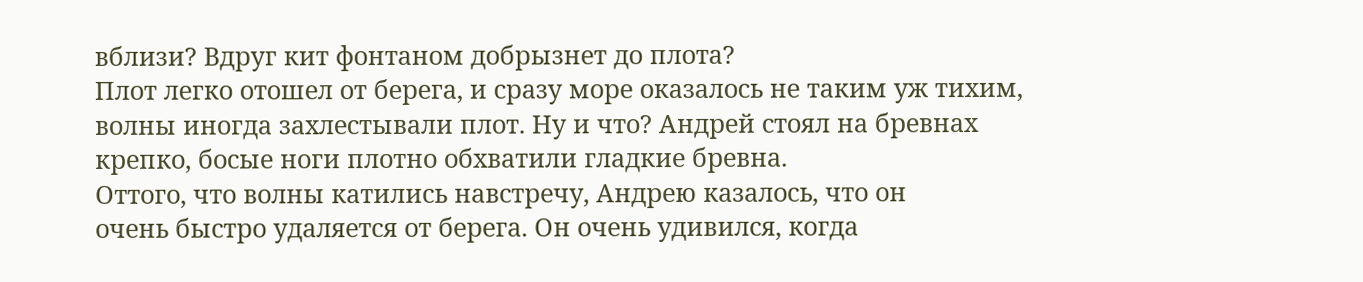вблизи? Вдруг кит фонтаном добрызнет до плота?
Плот легко отошел от берега, и сразу море оказалось не таким уж тихим, волны иногда захлестывали плот. Ну и что? Андрей стоял на бревнах крепко, босые ноги плотно обхватили гладкие бревна.
Оттого, что волны катились навстречу, Андрею казалось, что он
очень быстро удаляется от берега. Он очень удивился, когда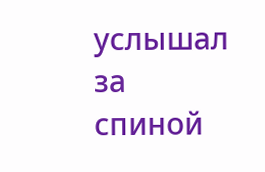услышал за спиной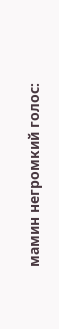мамин негромкий голос: